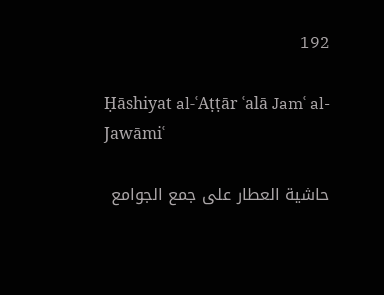192

Ḥāshiyat al-ʿAṭṭār ʿalā Jamʿ al-Jawāmiʿ

حاشية العطار على جمع الجوامع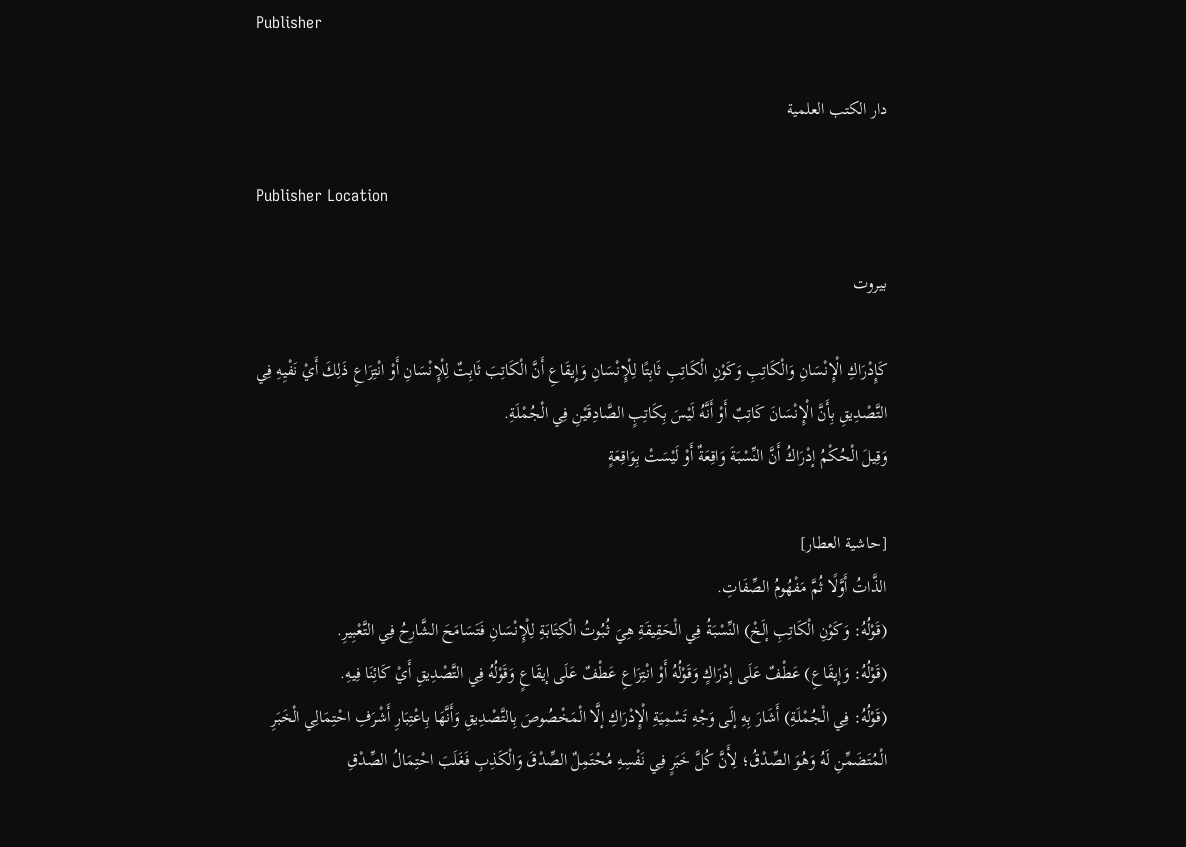Publisher

دار الكتب العلمية

Publisher Location

بيروت

كَإِدْرَاكِ الْإِنْسَانِ وَالْكَاتِبِ وَكَوْنِ الْكَاتِبِ ثَابِتًا لِلْإِنْسَانِ وَإِيقَاعِ أَنَّ الْكَاتِبَ ثَابِتٌ لِلْإِنْسَانِ أَوْ انْتِزَاعِ ذَلِكَ أَيْ نَفْيِهِ فِي التَّصْدِيقِ بِأَنَّ الْإِنْسَانَ كَاتِبٌ أَوْ أَنَّهُ لَيْسَ بِكَاتِبٍ الصَّادِقَيْنِ فِي الْجُمْلَةِ.
وَقِيلَ الْحُكْمُ إدْرَاكُ أَنَّ النِّسْبَةَ وَاقِعَةٌ أَوْ لَيْسَتْ بِوَاقِعَةٍ

[حاشية العطار]
الذَّاتُ أَوَّلًا ثُمَّ مَفْهُومُ الصِّفَاتِ.
(قَوْلُهُ: وَكَوْنِ الْكَاتِبِ إلَخْ) النِّسْبَةُ فِي الْحَقِيقَةِ هِيَ ثُبُوتُ الْكِتَابَةِ لِلْإِنْسَانِ فَتَسَامَحَ الشَّارِحُ فِي التَّعْبِيرِ.
(قَوْلُهُ: وَإِيقَاعِ) عَطْفٌ عَلَى إدْرَاكٍ وَقَوْلُهُ أَوْ انْتِزَاعِ عَطْفٌ عَلَى إيقَاعٍ وَقَوْلُهُ فِي التَّصْدِيقِ أَيْ كَائِنَا فِيهِ.
(قَوْلُهُ: فِي الْجُمْلَةِ) أَشَارَ بِهِ إلَى وَجْهِ تَسْمِيَةِ الْإِدْرَاكِ إلَّا الْمَخْصُوصَ بِالتَّصْدِيقِ وَأَنَّهَا بِاعْتِبَارِ أَشْرَفِ احْتِمَالِي الْخَبَرِ الْمُتَضَمِّنِ لَهُ وَهُوَ الصِّدْقُ؛ لِأَنَّ كُلَّ خَبَرٍ فِي نَفْسِهِ مُحْتَمِلٌ الصِّدْقَ وَالْكَذِبِ فَغَلَبَ احْتِمَالُ الصِّدْقِ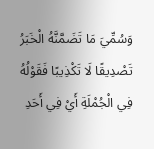وَسُمِّيَ مَا تَضَمَّنَّهُ الْخَبَرُ تَصْدِيقًا لَا تَكْذِيبًا فَقَوْلُهُ فِي الْجُمْلَةِ أَيْ فِي أَحَدِ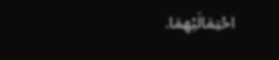احْتِمَالَيْهِمَا.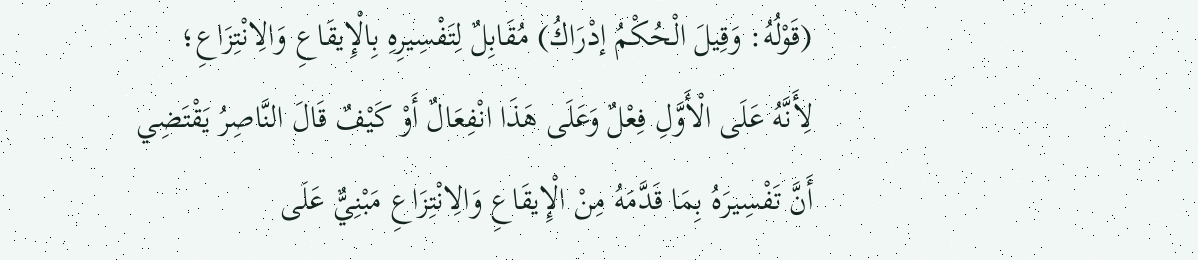(قَوْلُهُ: وَقِيلَ الْحُكْمُ إدْرَاكُ) مُقَابِلٌ لِتَفْسِيرِهِ بِالْإِيقَاعِ وَالِانْتِزَاعِ؛ لِأَنَّهُ عَلَى الْأَوَّلِ فِعْلٌ وَعَلَى هَذَا انْفِعَالٌ أَوْ كَيْفٌ قَالَ النَّاصِرُ يَقْتَضِي أَنَّ تَفْسِيرَهُ بِمَا قَدَّمَهُ مِنْ الْإِيقَاعِ وَالِانْتِزَاعِ مَبْنِيٌّ عَلَى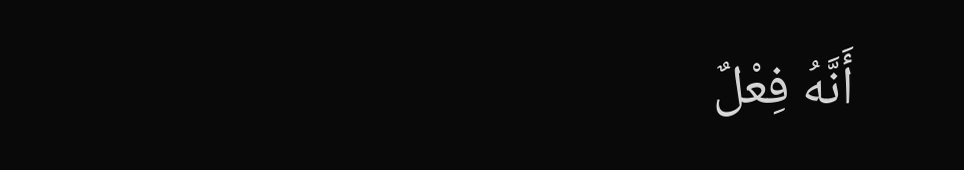أَنَّهُ فِعْلٌ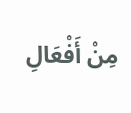مِنْ أَفْعَالِ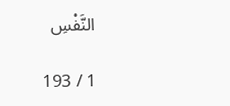النَّفْسِ

1 / 193